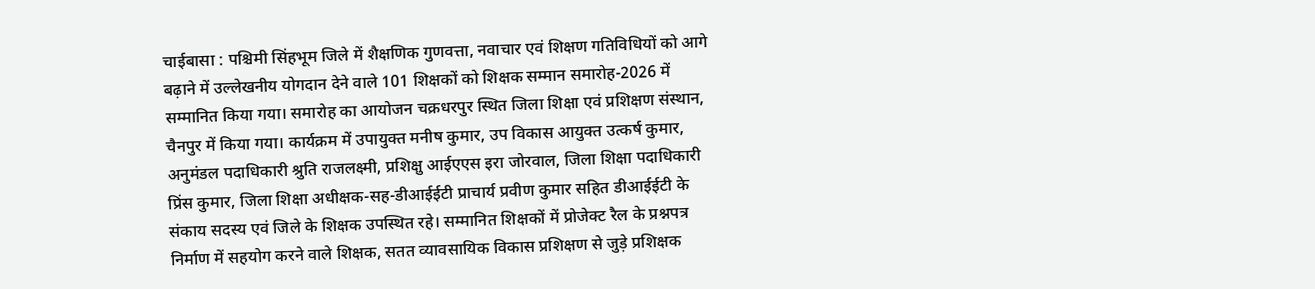चाईबासा : पश्चिमी सिंहभूम जिले में शैक्षणिक गुणवत्ता, नवाचार एवं शिक्षण गतिविधियों को आगे बढ़ाने में उल्लेखनीय योगदान देने वाले 101 शिक्षकों को शिक्षक सम्मान समारोह-2026 में सम्मानित किया गया। समारोह का आयोजन चक्रधरपुर स्थित जिला शिक्षा एवं प्रशिक्षण संस्थान, चैनपुर में किया गया। कार्यक्रम में उपायुक्त मनीष कुमार, उप विकास आयुक्त उत्कर्ष कुमार, अनुमंडल पदाधिकारी श्रुति राजलक्ष्मी, प्रशिक्षु आईएएस इरा जोरवाल, जिला शिक्षा पदाधिकारी प्रिंस कुमार, जिला शिक्षा अधीक्षक-सह-डीआईईटी प्राचार्य प्रवीण कुमार सहित डीआईईटी के संकाय सदस्य एवं जिले के शिक्षक उपस्थित रहे। सम्मानित शिक्षकों में प्रोजेक्ट रैल के प्रश्नपत्र निर्माण में सहयोग करने वाले शिक्षक, सतत व्यावसायिक विकास प्रशिक्षण से जुड़े प्रशिक्षक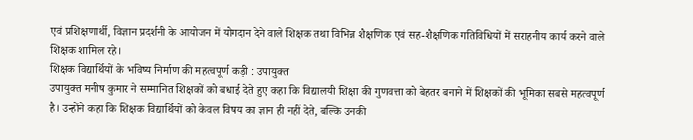एवं प्रशिक्षणार्थी, विज्ञान प्रदर्शनी के आयोजन में योगदान देने वाले शिक्षक तथा विभिन्न शैक्षणिक एवं सह-शैक्षणिक गतिविधियों में सराहनीय कार्य करने वाले शिक्षक शामिल रहे।
शिक्षक विद्यार्थियों के भविष्य निर्माण की महत्वपूर्ण कड़ी : उपायुक्त
उपायुक्त मनीष कुमार ने सम्मानित शिक्षकों को बधाई देते हुए कहा कि विद्यालयी शिक्षा की गुणवत्ता को बेहतर बनाने में शिक्षकों की भूमिका सबसे महत्वपूर्ण है। उन्होंने कहा कि शिक्षक विद्यार्थियों को केवल विषय का ज्ञान ही नहीं देते, बल्कि उनकी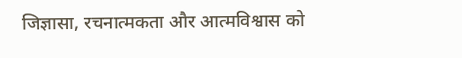जिज्ञासा, रचनात्मकता और आत्मविश्वास को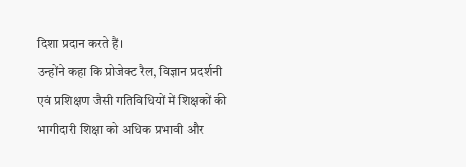दिशा प्रदान करते हैं।
उन्होंने कहा कि प्रोजेक्ट रैल, विज्ञान प्रदर्शनी एवं प्रशिक्षण जैसी गतिविधियों में शिक्षकों की भागीदारी शिक्षा को अधिक प्रभावी और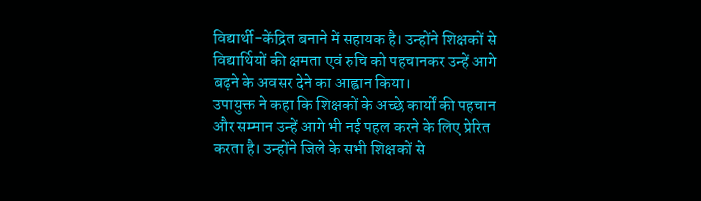विद्यार्थी-केंद्रित बनाने में सहायक है। उन्होंने शिक्षकों से विद्यार्थियों की क्षमता एवं रुचि को पहचानकर उन्हें आगे बढ़ने के अवसर देने का आह्वान किया।
उपायुक्त ने कहा कि शिक्षकों के अच्छे कार्यों की पहचान और सम्मान उन्हें आगे भी नई पहल करने के लिए प्रेरित करता है। उन्होंने जिले के सभी शिक्षकों से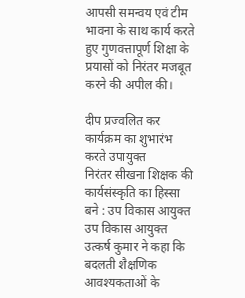आपसी समन्वय एवं टीम भावना के साथ कार्य करते हुए गुणवत्तापूर्ण शिक्षा के प्रयासों को निरंतर मजबूत करने की अपील की।

दीप प्रज्वलित कर कार्यक्रम का शुभारंभ करते उपायुक्त
निरंतर सीखना शिक्षक की कार्यसंस्कृति का हिस्सा बने : उप विकास आयुक्त
उप विकास आयुक्त उत्कर्ष कुमार ने कहा कि बदलती शैक्षणिक आवश्यकताओं के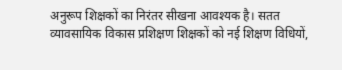अनुरूप शिक्षकों का निरंतर सीखना आवश्यक है। सतत व्यावसायिक विकास प्रशिक्षण शिक्षकों को नई शिक्षण विधियों,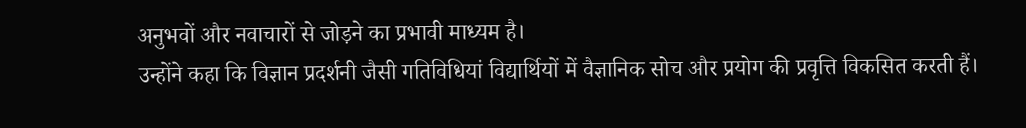अनुभवों और नवाचारों से जोड़ने का प्रभावी माध्यम है।
उन्होंने कहा कि विज्ञान प्रदर्शनी जैसी गतिविधियां विद्यार्थियों में वैज्ञानिक सोच और प्रयोग की प्रवृत्ति विकसित करती हैं।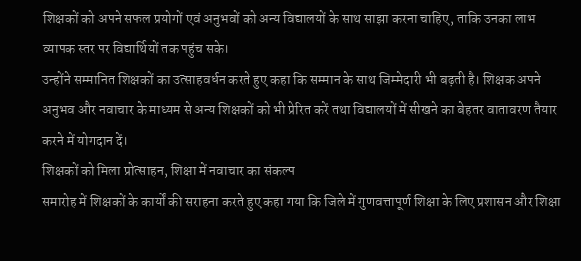शिक्षकों को अपने सफल प्रयोगों एवं अनुभवों को अन्य विद्यालयों के साथ साझा करना चाहिए, ताकि उनका लाभ व्यापक स्तर पर विद्यार्थियों तक पहुंच सके।
उन्होंने सम्मानित शिक्षकों का उत्साहवर्धन करते हुए कहा कि सम्मान के साथ जिम्मेदारी भी बढ़ती है। शिक्षक अपने अनुभव और नवाचार के माध्यम से अन्य शिक्षकों को भी प्रेरित करें तथा विद्यालयों में सीखने का बेहतर वातावरण तैयार करने में योगदान दें।
शिक्षकों को मिला प्रोत्साहन, शिक्षा में नवाचार का संकल्प
समारोह में शिक्षकों के कार्यों की सराहना करते हुए कहा गया कि जिले में गुणवत्तापूर्ण शिक्षा के लिए प्रशासन और शिक्षा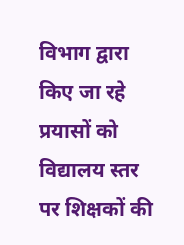विभाग द्वारा किए जा रहे प्रयासों को विद्यालय स्तर पर शिक्षकों की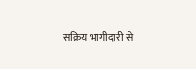सक्रिय भागीदारी से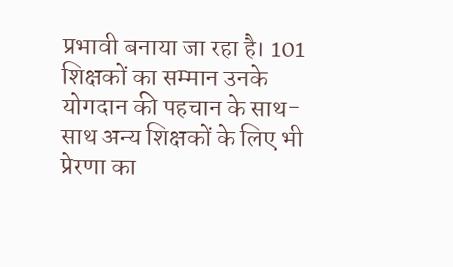प्रभावी बनाया जा रहा है। 101 शिक्षकों का सम्मान उनके योगदान की पहचान के साथ-साथ अन्य शिक्षकों के लिए भी प्रेरणा का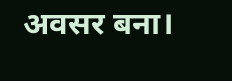अवसर बना।